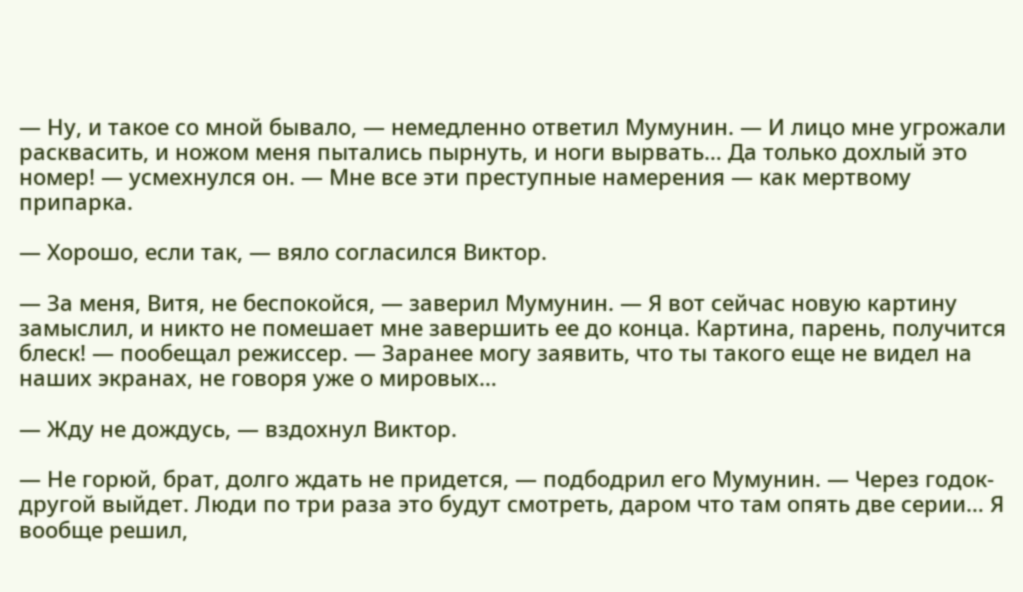— Ну, и такое со мной бывало, — немедленно ответил Мумунин. — И лицо мне угрожали расквасить, и ножом меня пытались пырнуть, и ноги вырвать… Да только дохлый это номер! — усмехнулся он. — Мне все эти преступные намерения — как мертвому припарка.

— Хорошо, если так, — вяло согласился Виктор.

— За меня, Витя, не беспокойся, — заверил Мумунин. — Я вот сейчас новую картину замыслил, и никто не помешает мне завершить ее до конца. Картина, парень, получится блеск! — пообещал режиссер. — Заранее могу заявить, что ты такого еще не видел на наших экранах, не говоря уже о мировых…

— Жду не дождусь, — вздохнул Виктор.

— Не горюй, брат, долго ждать не придется, — подбодрил его Мумунин. — Через годок-другой выйдет. Люди по три раза это будут смотреть, даром что там опять две серии… Я вообще решил,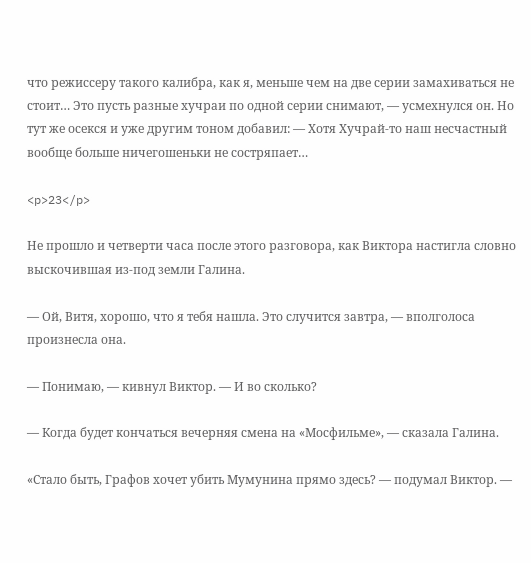что режиссеру такого калибра, как я, меньше чем на две серии замахиваться не стоит… Это пусть разные хучраи по одной серии снимают, — усмехнулся он. Но тут же осекся и уже другим тоном добавил: — Хотя Хучрай-то наш несчастный вообще больше ничегошеньки не состряпает…

<p>23</p>

Не прошло и четверти часа после этого разговора, как Виктора настигла словно выскочившая из-под земли Галина.

— Ой, Витя, хорошо, что я тебя нашла. Это случится завтра, — вполголоса произнесла она.

— Понимаю, — кивнул Виктор. — И во сколько?

— Когда будет кончаться вечерняя смена на «Мосфильме», — сказала Галина.

«Стало быть, Графов хочет убить Мумунина прямо здесь? — подумал Виктор. —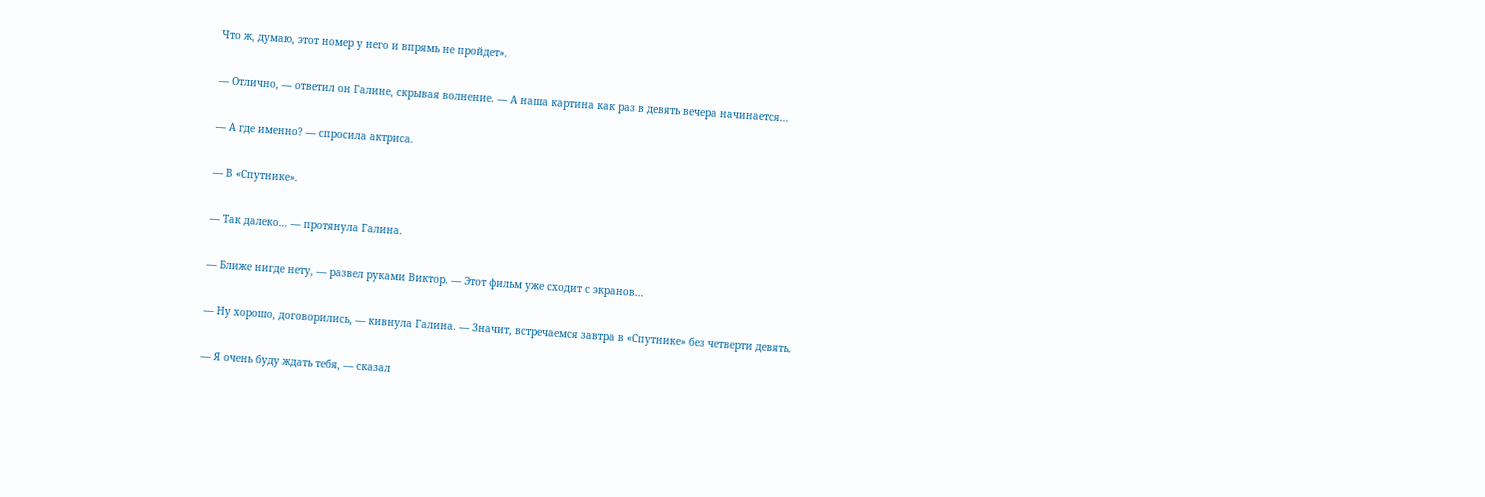Что ж, думаю, этот номер у него и впрямь не пройдет».

— Отлично, — ответил он Галине, скрывая волнение. — А наша картина как раз в девять вечера начинается…

— А где именно? — спросила актриса.

— В «Спутнике».

— Так далеко… — протянула Галина.

— Ближе нигде нету, — развел руками Виктор. — Этот фильм уже сходит с экранов…

— Ну хорошо, договорились, — кивнула Галина. — Значит, встречаемся завтра в «Спутнике» без четверти девять.

— Я очень буду ждать тебя, — сказал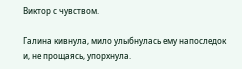Виктор с чувством.

Галина кивнула, мило улыбнулась ему напоследок и, не прощаясь, упорхнула.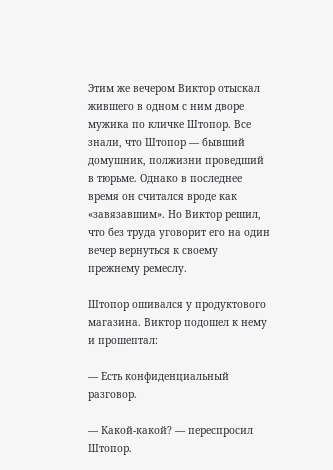Этим же вечером Виктор отыскал жившего в одном с ним дворе мужика по кличке Штопор. Все знали, что Штопор — бывший домушник, полжизни проведший в тюрьме. Однако в последнее время он считался вроде как «завязавшим». Но Виктор решил, что без труда уговорит его на один вечер вернуться к своему прежнему ремеслу.

Штопор ошивался у продуктового магазина. Виктор подошел к нему и прошептал:

— Есть конфиденциальный разговор.

— Какой-какой? — переспросил Штопор.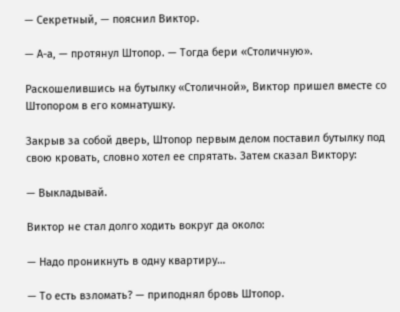— Секретный, — пояснил Виктор.

— А-а, — протянул Штопор. — Тогда бери «Столичную».

Раскошелившись на бутылку «Столичной», Виктор пришел вместе со Штопором в его комнатушку.

Закрыв за собой дверь, Штопор первым делом поставил бутылку под свою кровать, словно хотел ее спрятать. Затем сказал Виктору:

— Выкладывай.

Виктор не стал долго ходить вокруг да около:

— Надо проникнуть в одну квартиру…

— То есть взломать? — приподнял бровь Штопор.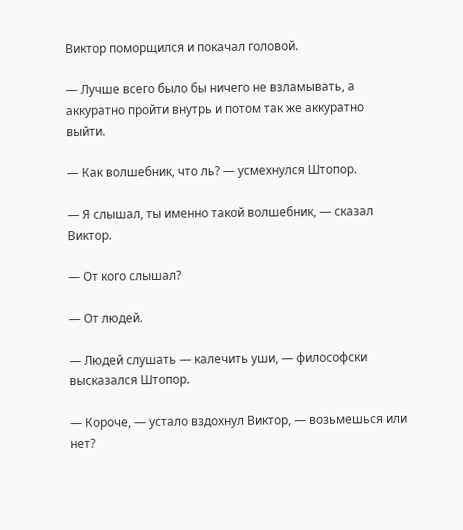Виктор поморщился и покачал головой.

— Лучше всего было бы ничего не взламывать, а аккуратно пройти внутрь и потом так же аккуратно выйти.

— Как волшебник, что ль? — усмехнулся Штопор.

— Я слышал, ты именно такой волшебник, — сказал Виктор.

— От кого слышал?

— От людей.

— Людей слушать — калечить уши, — философски высказался Штопор.

— Короче, — устало вздохнул Виктор, — возьмешься или нет?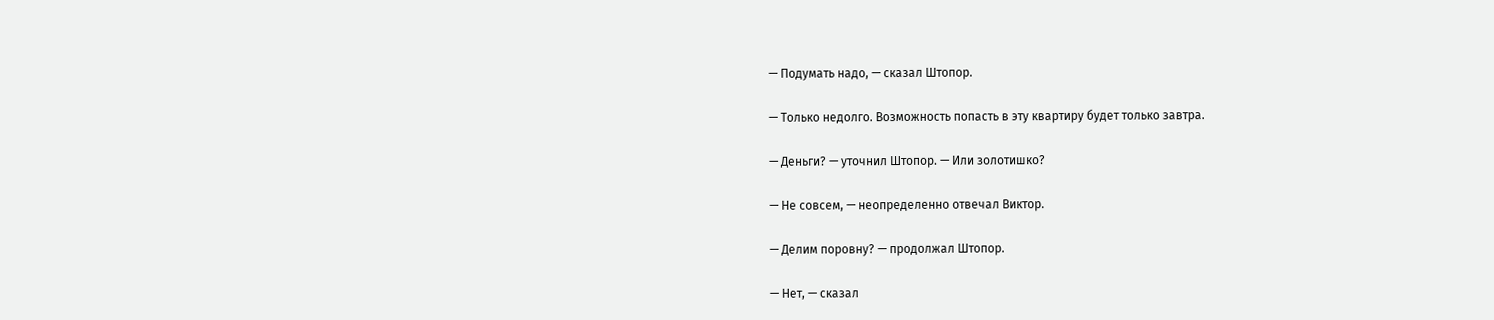— Подумать надо, — сказал Штопор.

— Только недолго. Возможность попасть в эту квартиру будет только завтра.

— Деньги? — уточнил Штопор. — Или золотишко?

— Не совсем, — неопределенно отвечал Виктор.

— Делим поровну? — продолжал Штопор.

— Нет, — сказал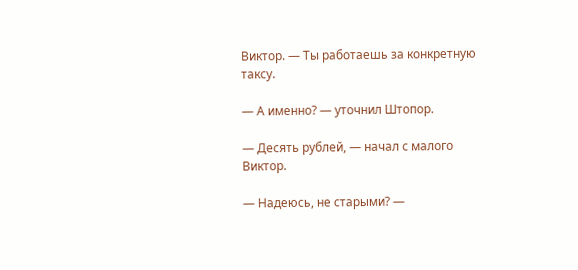Виктор. — Ты работаешь за конкретную таксу.

— А именно? — уточнил Штопор.

— Десять рублей, — начал с малого Виктор.

— Надеюсь, не старыми? —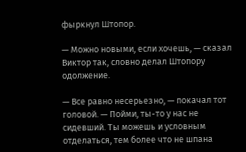фыркнул Штопор.

— Можно новыми, если хочешь, — сказал Виктор так, словно делал Штопору одолжение.

— Все равно несерьезно, — покачал тот головой. — Пойми, ты-то у нас не сидевший. Ты можешь и условным отделаться, тем более что не шпана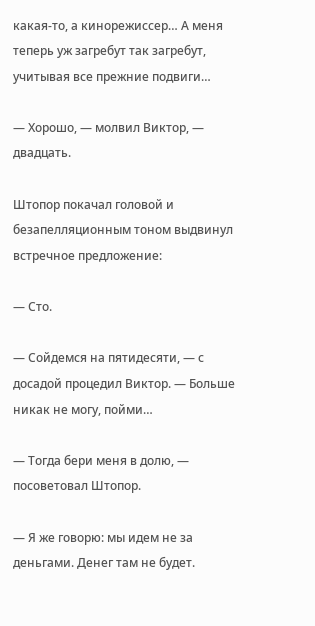какая-то, а кинорежиссер… А меня теперь уж загребут так загребут, учитывая все прежние подвиги…

— Хорошо, — молвил Виктор, — двадцать.

Штопор покачал головой и безапелляционным тоном выдвинул встречное предложение:

— Сто.

— Сойдемся на пятидесяти, — с досадой процедил Виктор. — Больше никак не могу, пойми…

— Тогда бери меня в долю, — посоветовал Штопор.

— Я же говорю: мы идем не за деньгами. Денег там не будет.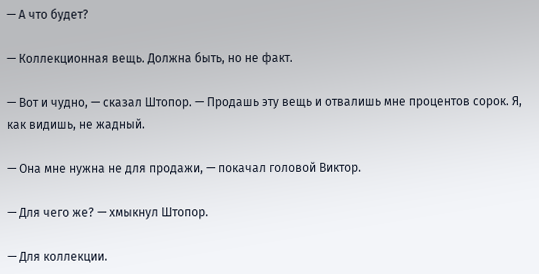— А что будет?

— Коллекционная вещь. Должна быть, но не факт.

— Вот и чудно, — сказал Штопор. — Продашь эту вещь и отвалишь мне процентов сорок. Я, как видишь, не жадный.

— Она мне нужна не для продажи, — покачал головой Виктор.

— Для чего же? — хмыкнул Штопор.

— Для коллекции.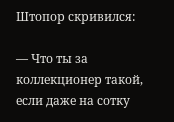Штопор скривился:

— Что ты за коллекционер такой, если даже на сотку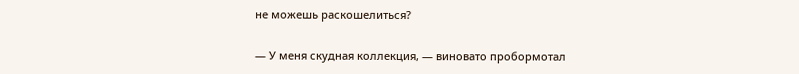не можешь раскошелиться?

— У меня скудная коллекция, — виновато пробормотал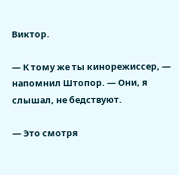Виктор.

— К тому же ты кинорежиссер, — напомнил Штопор. — Они, я слышал, не бедствуют.

— Это смотря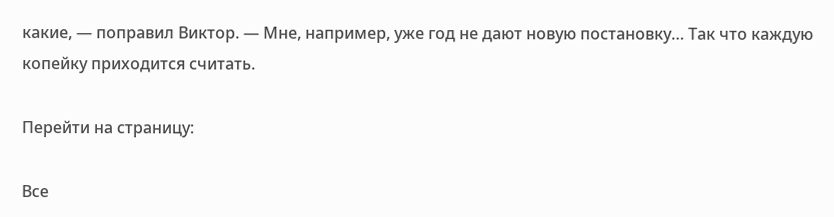какие, — поправил Виктор. — Мне, например, уже год не дают новую постановку… Так что каждую копейку приходится считать.

Перейти на страницу:

Все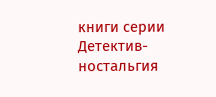книги серии Детектив-ностальгия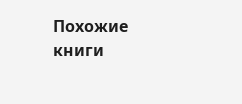Похожие книги